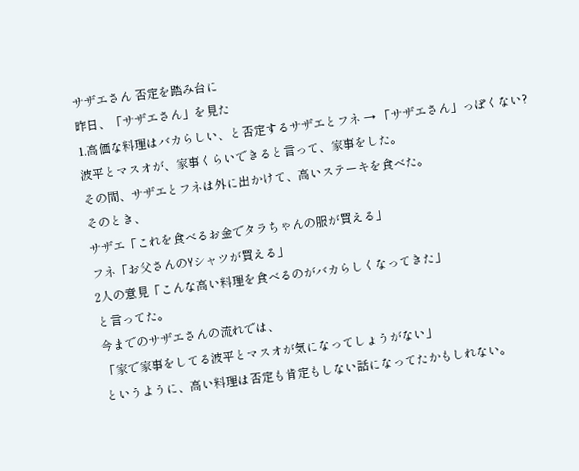サザエさん 否定を踏み台に
昨日、「サザエさん」を見た
1.高価な料理はバカらしい、と否定するサザエとフネ → 「サザエさん」っぽくない?
波平とマスオが、家事くらいできると言って、家事をした。
その間、サザエとフネは外に出かけて、高いステーキを食べた。
そのとき、
サザエ「これを食べるお金でタラちゃんの服が買える」
フネ「お父さんのYシャツが買える」
2人の意見「こんな高い料理を食べるのがバカらしくなってきた」
と言ってた。
今までのサザエさんの流れでは、
「家で家事をしてる波平とマスオが気になってしょうがない」
というように、高い料理は否定も肯定もしない話になってたかもしれない。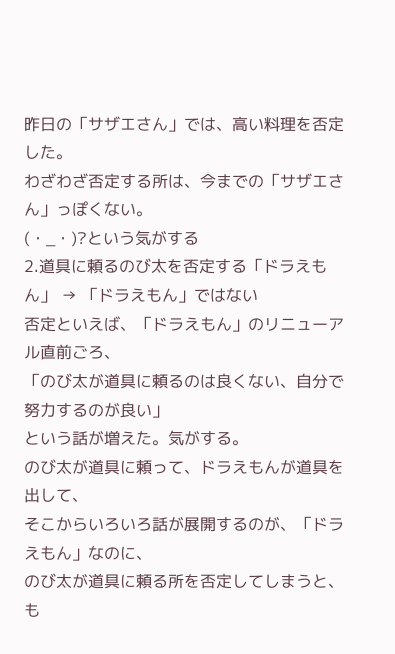昨日の「サザエさん」では、高い料理を否定した。
わざわざ否定する所は、今までの「サザエさん」っぽくない。
(・_・)?という気がする
2.道具に頼るのび太を否定する「ドラえもん」 → 「ドラえもん」ではない
否定といえば、「ドラえもん」のリニューアル直前ごろ、
「のび太が道具に頼るのは良くない、自分で努力するのが良い」
という話が増えた。気がする。
のび太が道具に頼って、ドラえもんが道具を出して、
そこからいろいろ話が展開するのが、「ドラえもん」なのに、
のび太が道具に頼る所を否定してしまうと、も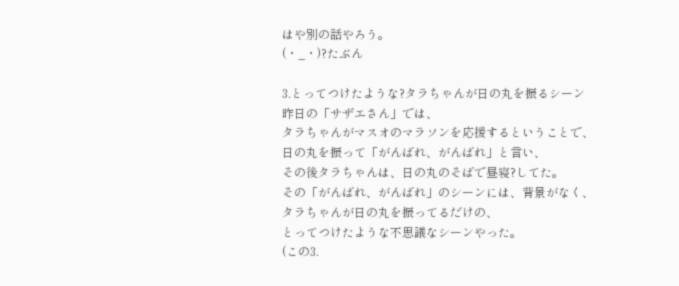はや別の話やろう。
(・_・)?たぶん

3.とってつけたような?タラちゃんが日の丸を振るシーン
昨日の「サザエさん」では、
タラちゃんがマスオのマラソンを応援するということで、
日の丸を振って「がんばれ、がんばれ」と言い、
その後タラちゃんは、日の丸のそばで昼寝?してた。
その「がんばれ、がんばれ」のシーンには、背景がなく、
タラちゃんが日の丸を振ってるだけの、
とってつけたような不思議なシーンやった。
(この3.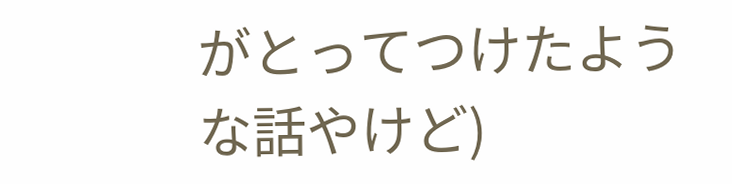がとってつけたような話やけど)